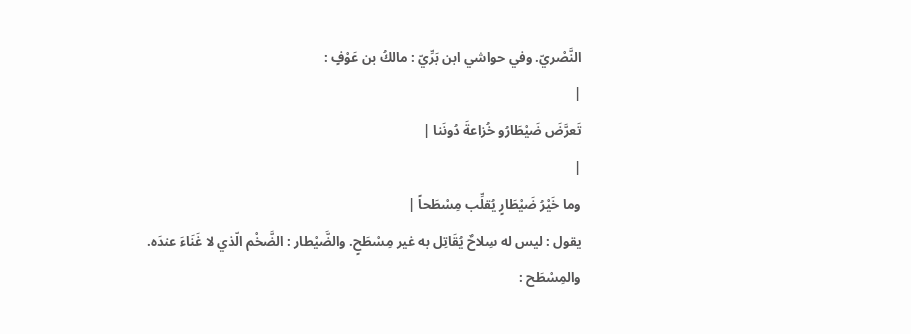النَّصْريّ. وفي حواشي ابن بَرِّيّ : مالكُ بن عَوْفٍ :
|
تَعرَّضَ ضَيْطَارُو خُزاعةَ دُونَنا |
|
وما خَيْرُ ضَيْطَارٍ يُقلِّب مِسْطَحاً |
يقول : ليس له سِلاحٌ يُقَاتِل به غير مِسْطَحٍ. والضَّيْطار : الضَّخْم الّذي لا غَنَاءَ عندَه.
والمِسْطَح :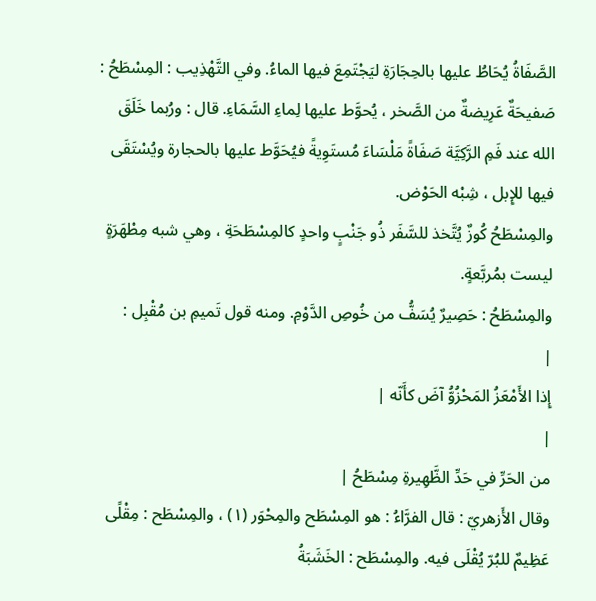الصَّفَاةُ يُحَاطُ عليها بالحِجَارَةِ ليَجْتَمِعَ فيها الماءُ. وفي التَّهْذِيب : المِسْطَحُ : صَفيحَةٌ عَرِيضةٌ من الصَّخر ، يُحوَّط عليها لِماءِ السَّمَاءِ. قال : ورُبما خَلَقَ الله عند فَمِ الرَّكِيَّة صَفَاةً مَلْسَاءَ مُستَوِيةً فيُحَوَّط عليها بالحجارة ويُسْتَقَى فيها للإِبل ، شِبْه الحَوْض.
والمِسْطَحُ كُوزٌ يُتَّخذ للسَّفَر ذُو جَنْبٍ واحدٍ كالمِسْطَحَةِ ، وهي شبه مِطْهَرَةٍ ليست بمُربَّعةٍ.
والمِسْطَحُ : حَصِيرٌ يُسَفُّ من خُوصِ الدَّوْمِ. ومنه قول تَميمِ بن مُقْبِل :
|
إِذا الأَمْعَزُ المَحْزُوُّ آضَ كأَنّه |
|
من الحَرِّ في حَدِّ الظَّهِيرةِ مِسْطَحُ |
وقال الأَزهريّ : قال الفرَّاءُ : هو المِسْطَح والمِحْوَر (١) ، والمِسْطَح : مِقْلًى عَظِيمٌ للبُرّ يُقْلَى فيه. والمِسْطَح : الخَشَبَةُ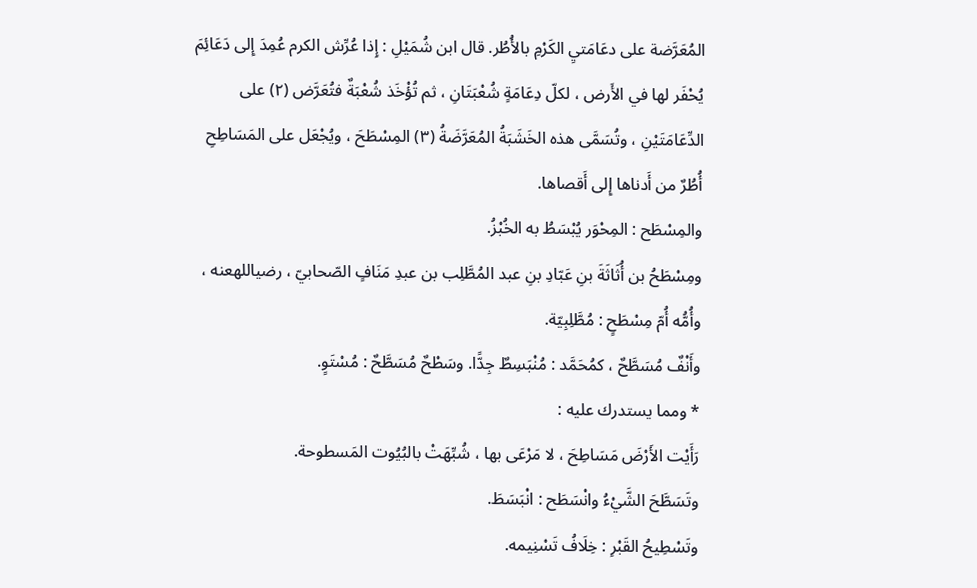المُعَرَّضة على دعَامَتيِ الكَرْمِ بالأُطُر. قال ابن شُمَيْلِ : إِذا عُرِّش الكرم عُمِدَ إِلى دَعَائِمَ يُحْفَر لها في الأَرض ، لكلّ دِعَامَةٍ شُعْبَتَانِ ، ثم تُؤْخَذ شُعْبَةٌ فتُعَرَّض (٢) على الدِّعَامَتَيْنِ ، وتُسَمَّى هذه الخَشَبَةُ المُعَرَّضَةُ (٣) المِسْطَحَ ، ويُجْعَل على المَسَاطِحِ أُطُرٌ من أَدناها إِلى أَقصاها.
والمِسْطَح : المِحْوَر يُبْسَطُ به الخُبْزُ.
ومِسْطَحُ بن أُثَاثَةَ بنِ عَبّادِ بنِ عبد المُطَّلِب بن عبدِ مَنَافٍ الصّحابيّ ، رضياللهعنه ، وأُمُّه أُمّ مِسْطَحٍ : مُطَّلِبِيّة.
وأَنْفٌ مُسَطَّحٌ ، كمُحَمَّد : مُنْبَسِطٌ جِدًّا. وسَطْحٌ مُسَطَّحٌ : مُسْتَوٍ.
* ومما يستدرك عليه :
رَأَيْت الأَرْضَ مَسَاطِحَ ، لا مَرْعَى بها ، شُبِّهَتْ بالبُيُوت المَسطوحة.
وتَسَطَّحَ الشَّيْءُ وانْسَطَح : انْبَسَطَ.
وتَسْطِيحُ القَبْرِ : خِلَافُ تَسْنِيمه.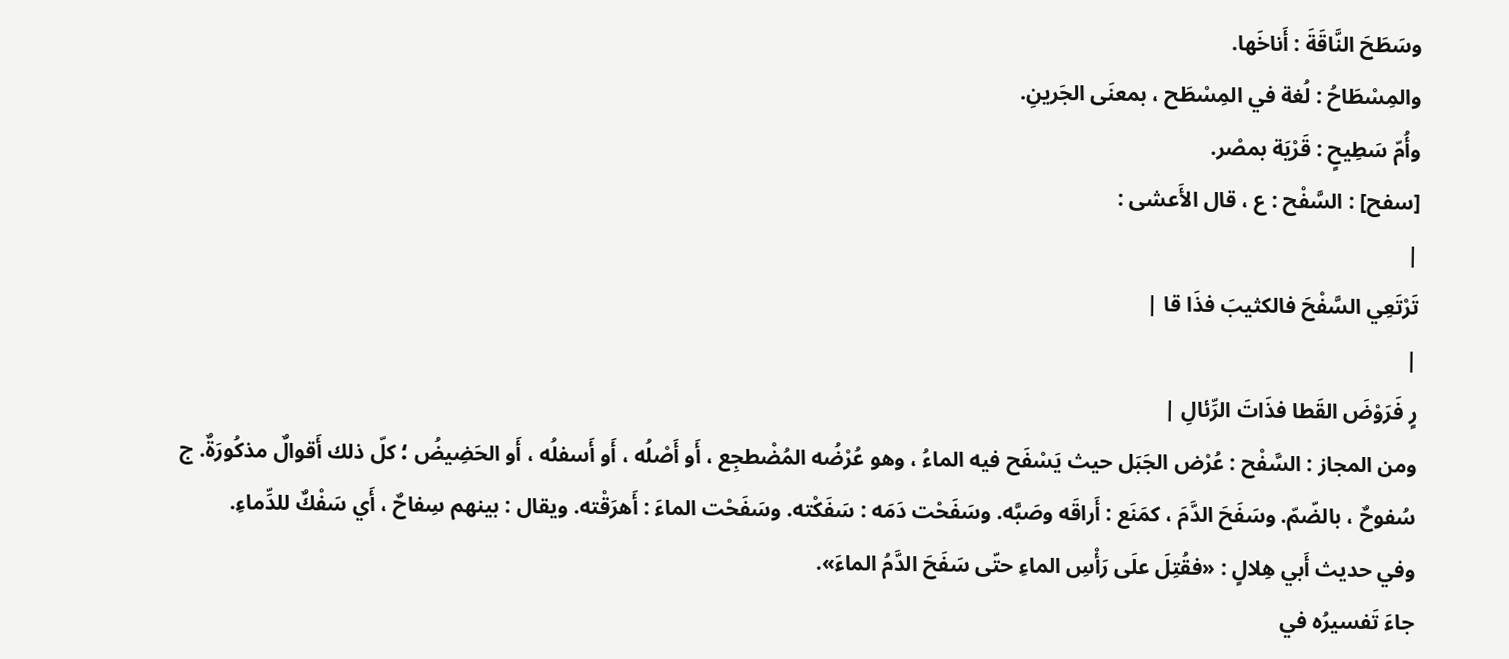وسَطَحَ النَّاقَةَ : أَناخَها.
والمِسْطَاحُ : لُغة في المِسْطَح ، بمعنَى الجَرينِ.
وأُمّ سَطِيحٍ : قَرْيَة بمصْر.
[سفح] : السَّفْح : ع ، قال الأَعشى :
|
تَرْتَعِي السَّفْحَ فالكثيبَ فذَا قا |
|
رٍ فَرَوْضَ القَطا فذَاتَ الرِّئالِ |
ومن المجاز : السَّفْح : عُرْض الجَبَل حيث يَسْفَح فيه الماءُ ، وهو عُرْضُه المُضْطجِع ، أَو أَصْلُه ، أَو أَسفلُه ، أَو الحَضِيضُ ؛ كلّ ذلك أَقوالٌ مذكُورَةٌ. ج سُفوحٌ ، بالضّمّ. وسَفَحَ الدَّمَ ، كمَنَع : أَراقَه وصَبَّه. وسَفَحْت دَمَه : سَفَكْته. وسَفَحْت الماءَ : أَهرَقْته. ويقال : بينهم سِفاحٌ ، أَي سَفْكٌ للدِّماءِ.
وفي حديث أَبي هِلالٍ : «فقُتِلَ علَى رَأْسِ الماءِ حتّى سَفَحَ الدَّمُ الماءَ».
جاءَ تَفسيرُه في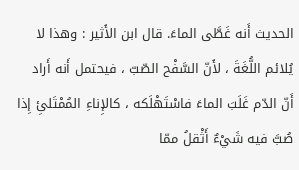الحديث أَنه غَطَّى الماءَ. قال ابن الأَثير : وهذا لا يُلائم اللُّغَةَ ، لأَنّ السَّفْح الصّبّ ، فيحتمل أَنه أَراد أَنّ الدّم غَلَبَ الماءَ فاسْتَهْلَكه ، كالإِناءِ المُمْتَلئِ إِذا صُبَّ فيه شَيْءٌ أَثْقلُ ممّا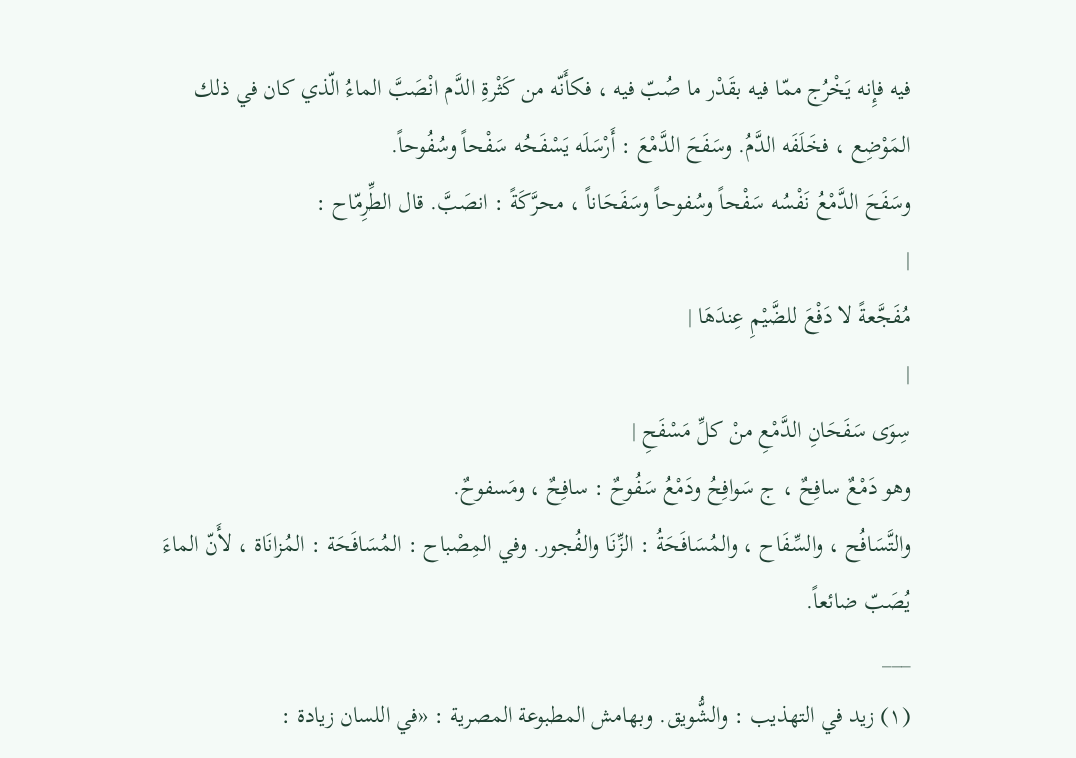فيه فإِنه يَخْرُج ممّا فيه بقَدْر ما صُبّ فيه ، فكأَنّه من كَثْرةِ الدَّم انْصَبَّ الماءُ الّذي كان في ذلك المَوْضِع ، فخَلَفَه الدَّمُ. وسَفَحَ الدَّمْعَ : أَرْسَلَه يَسْفَحُه سَفْحاً وسُفُوحاً.
وسَفَحَ الدَّمْعُ نَفْسُه سَفْحاً وسُفوحاً وسَفَحَاناً ، محرَّكَةً : انصَبَّ. قال الطِّرِمّاح :
|
مُفَجَّعةً لا دَفْعَ للضَّيْمِ عِندَهَا |
|
سِوَى سَفَحَانِ الدَّمْعِ منْ كلِّ مَسْفَحِ |
وهو دَمْعٌ سافِحٌ ، ج سَوافِحُ ودَمْعُ سَفُوحٌ : سافِحٌ ، ومَسفوحٌ.
والتَّسَافُح ، والسِّفَاح ، والمُسَافَحَةُ : الزِّنَا والفُجور. وفي المِصْباح : المُسَافَحَة : المُزانَاة ، لأَنّ الماءَ يُصَبّ ضائعاً.
___
(١) زيد في التهذيب : والشُّويق. وبهامش المطبوعة المصرية : «في اللسان زيادة :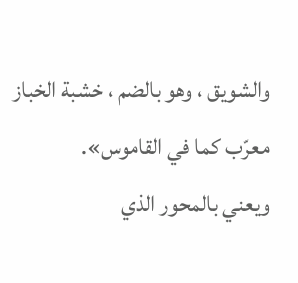والشويق ، وهو بالضم ، خشبة الخباز معرّب كما في القاموس».
ويعني بالمحور الذي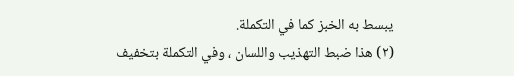يبسط به الخبز كما في التكملة.
(٢) هذا ضبط التهذيب واللسان ، وفي التكملة بتخفيف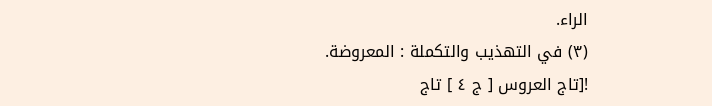الراء.
(٣) في التهذيب والتكملة : المعروضة.
![تاج العروس [ ج ٤ ] تاج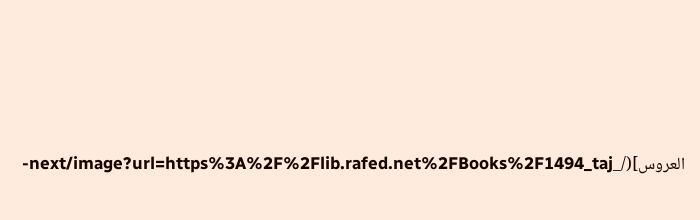العروس](/_next/image?url=https%3A%2F%2Flib.rafed.net%2FBooks%2F1494_taj-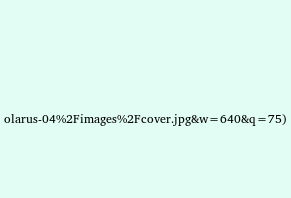olarus-04%2Fimages%2Fcover.jpg&w=640&q=75)